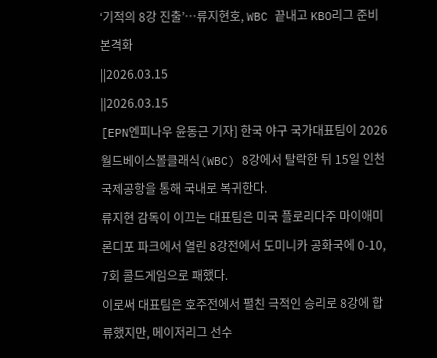‘기적의 8강 진출’…류지현호, WBC 끝내고 KBO리그 준비 본격화
||2026.03.15
||2026.03.15
[EPN엔피나우 윤동근 기자] 한국 야구 국가대표팀이 2026 월드베이스볼클래식(WBC) 8강에서 탈락한 뒤 15일 인천국제공항을 통해 국내로 복귀한다.
류지현 감독이 이끄는 대표팀은 미국 플로리다주 마이애미 론디포 파크에서 열린 8강전에서 도미니카 공화국에 0-10, 7회 콜드게임으로 패했다.
이로써 대표팀은 호주전에서 펼친 극적인 승리로 8강에 합류했지만, 메이저리그 선수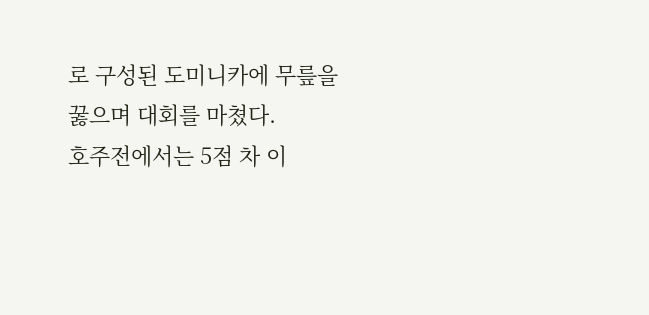로 구성된 도미니카에 무릎을 꿇으며 대회를 마쳤다.
호주전에서는 5점 차 이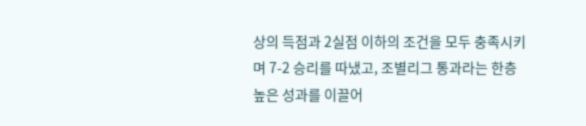상의 득점과 2실점 이하의 조건을 모두 충족시키며 7-2 승리를 따냈고, 조별리그 통과라는 한층 높은 성과를 이끌어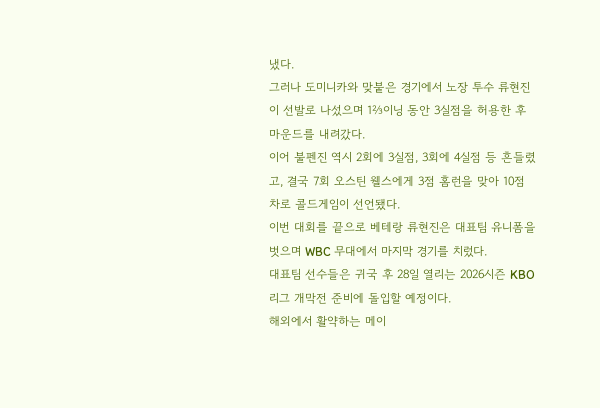냈다.
그러나 도미니카와 맞붙은 경기에서 노장 투수 류현진이 선발로 나섰으며 1⅔이닝 동안 3실점을 허용한 후 마운드를 내려갔다.
이어 불펜진 역시 2회에 3실점, 3회에 4실점 등 흔들렸고, 결국 7회 오스틴 웰스에게 3점 홈런을 맞아 10점 차로 콜드게임이 선언됐다.
이번 대회를 끝으로 베테랑 류현진은 대표팀 유니폼을 벗으며 WBC 무대에서 마지막 경기를 치렀다.
대표팀 선수들은 귀국 후 28일 열리는 2026시즌 KBO리그 개막전 준비에 돌입할 예정이다.
해외에서 활약하는 메이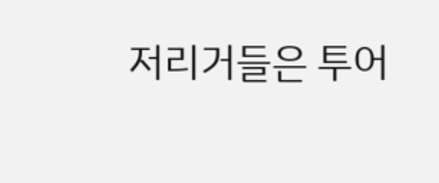저리거들은 투어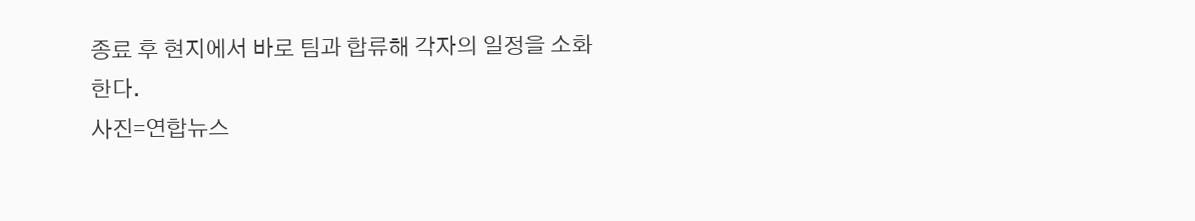종료 후 현지에서 바로 팀과 합류해 각자의 일정을 소화한다.
사진=연합뉴스